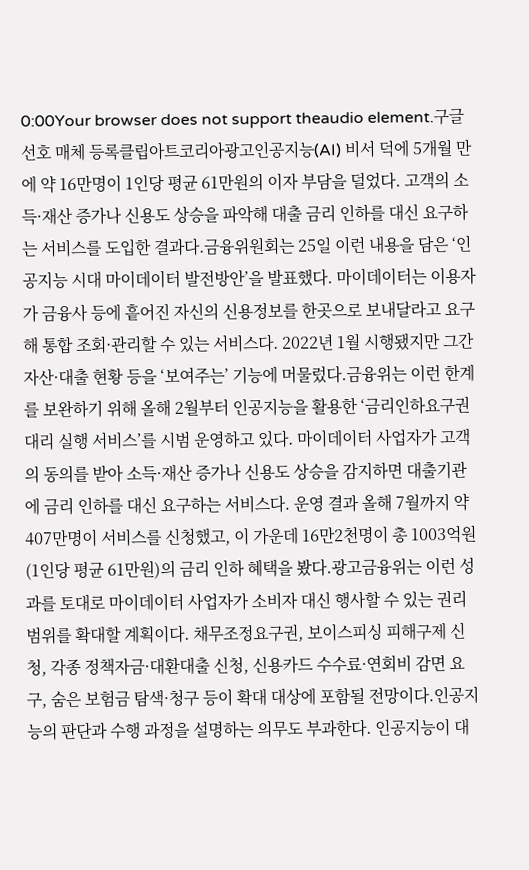0:00Your browser does not support theaudio element.구글 선호 매체 등록클립아트코리아광고인공지능(AI) 비서 덕에 5개월 만에 약 16만명이 1인당 평균 61만원의 이자 부담을 덜었다. 고객의 소득·재산 증가나 신용도 상승을 파악해 대출 금리 인하를 대신 요구하는 서비스를 도입한 결과다.금융위원회는 25일 이런 내용을 담은 ‘인공지능 시대 마이데이터 발전방안’을 발표했다. 마이데이터는 이용자가 금융사 등에 흩어진 자신의 신용정보를 한곳으로 보내달라고 요구해 통합 조회·관리할 수 있는 서비스다. 2022년 1월 시행됐지만 그간 자산·대출 현황 등을 ‘보여주는’ 기능에 머물렀다.금융위는 이런 한계를 보완하기 위해 올해 2월부터 인공지능을 활용한 ‘금리인하요구권 대리 실행 서비스’를 시범 운영하고 있다. 마이데이터 사업자가 고객의 동의를 받아 소득·재산 증가나 신용도 상승을 감지하면 대출기관에 금리 인하를 대신 요구하는 서비스다. 운영 결과 올해 7월까지 약 407만명이 서비스를 신청했고, 이 가운데 16만2천명이 총 1003억원(1인당 평균 61만원)의 금리 인하 혜택을 봤다.광고금융위는 이런 성과를 토대로 마이데이터 사업자가 소비자 대신 행사할 수 있는 권리 범위를 확대할 계획이다. 채무조정요구권, 보이스피싱 피해구제 신청, 각종 정책자금·대환대출 신청, 신용카드 수수료·연회비 감면 요구, 숨은 보험금 탐색·청구 등이 확대 대상에 포함될 전망이다.인공지능의 판단과 수행 과정을 설명하는 의무도 부과한다. 인공지능이 대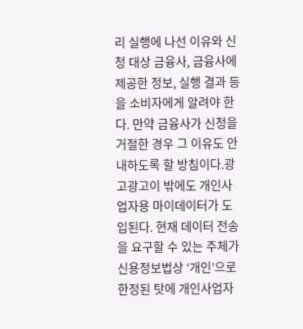리 실행에 나선 이유와 신청 대상 금융사, 금융사에 제공한 정보, 실행 결과 등을 소비자에게 알려야 한다. 만약 금융사가 신청을 거절한 경우 그 이유도 안내하도록 할 방침이다.광고광고이 밖에도 개인사업자용 마이데이터가 도입된다. 현재 데이터 전송을 요구할 수 있는 주체가 신용정보법상 ‘개인’으로 한정된 탓에 개인사업자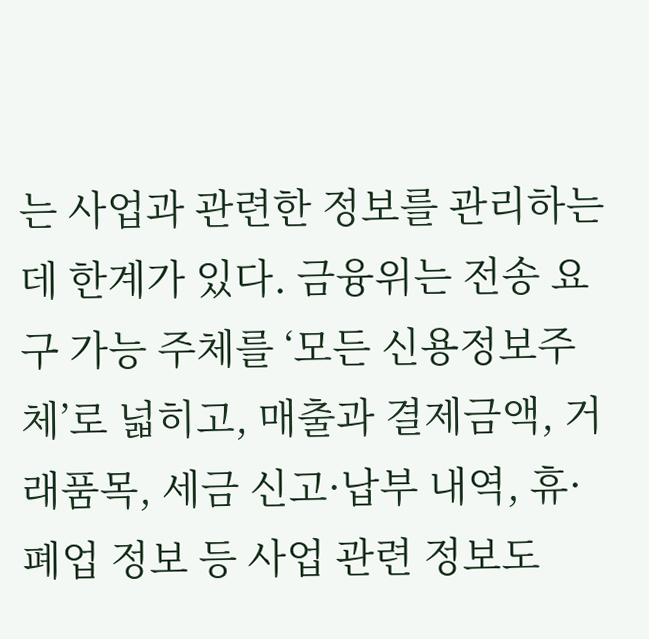는 사업과 관련한 정보를 관리하는 데 한계가 있다. 금융위는 전송 요구 가능 주체를 ‘모든 신용정보주체’로 넓히고, 매출과 결제금액, 거래품목, 세금 신고·납부 내역, 휴·폐업 정보 등 사업 관련 정보도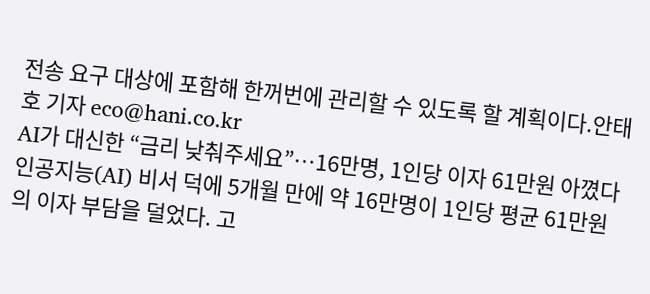전송 요구 대상에 포함해 한꺼번에 관리할 수 있도록 할 계획이다.안태호 기자 eco@hani.co.kr
AI가 대신한 “금리 낮춰주세요”…16만명, 1인당 이자 61만원 아꼈다
인공지능(AI) 비서 덕에 5개월 만에 약 16만명이 1인당 평균 61만원의 이자 부담을 덜었다. 고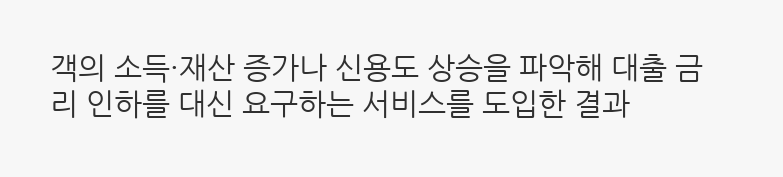객의 소득·재산 증가나 신용도 상승을 파악해 대출 금리 인하를 대신 요구하는 서비스를 도입한 결과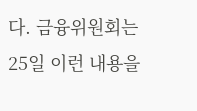다. 금융위원회는 25일 이런 내용을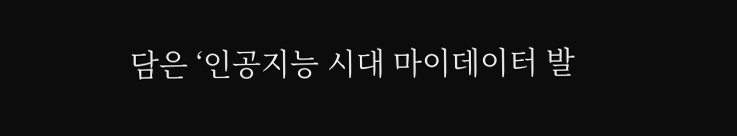담은 ‘인공지능 시대 마이데이터 발